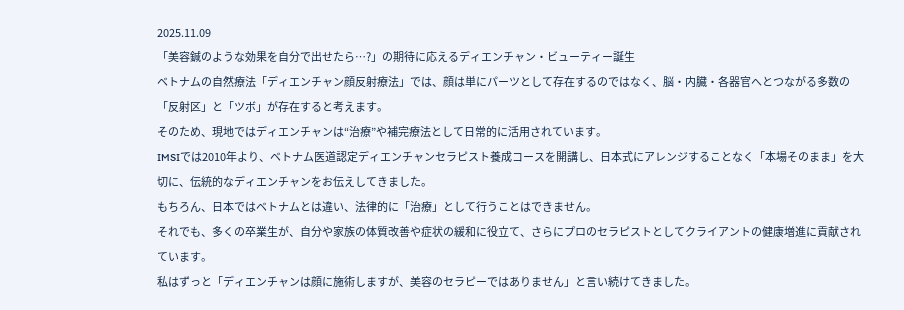2025.11.09
「美容鍼のような効果を自分で出せたら…?」の期待に応えるディエンチャン・ビューティー誕生
ベトナムの自然療法「ディエンチャン顔反射療法」では、顔は単にパーツとして存在するのではなく、脳・内臓・各器官へとつながる多数の「反射区」と「ツボ」が存在すると考えます。
そのため、現地ではディエンチャンは“治療”や補完療法として日常的に活用されています。
IMSIでは2010年より、ベトナム医道認定ディエンチャンセラピスト養成コースを開講し、日本式にアレンジすることなく「本場そのまま」を大切に、伝統的なディエンチャンをお伝えしてきました。
もちろん、日本ではベトナムとは違い、法律的に「治療」として行うことはできません。
それでも、多くの卒業生が、自分や家族の体質改善や症状の緩和に役立て、さらにプロのセラピストとしてクライアントの健康増進に貢献されています。
私はずっと「ディエンチャンは顔に施術しますが、美容のセラピーではありません」と言い続けてきました。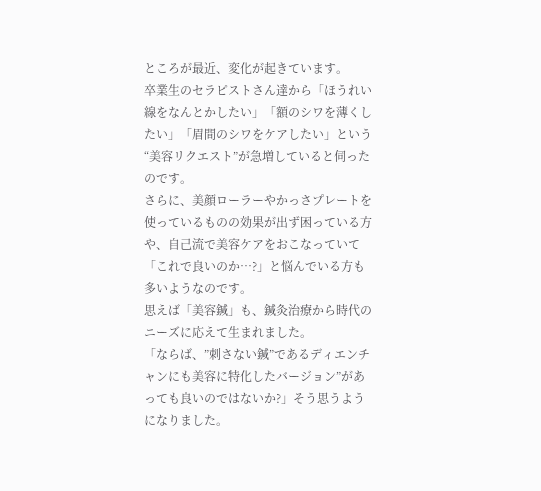ところが最近、変化が起きています。
卒業生のセラピストさん達から「ほうれい線をなんとかしたい」「額のシワを薄くしたい」「眉間のシワをケアしたい」という“美容リクエスト”が急増していると伺ったのです。
さらに、美顔ローラーやかっさプレートを使っているものの効果が出ず困っている方や、自己流で美容ケアをおこなっていて「これで良いのか…?」と悩んでいる方も多いようなのです。
思えば「美容鍼」も、鍼灸治療から時代のニーズに応えて生まれました。
「ならば、”刺さない鍼”であるディエンチャンにも美容に特化したバージョン”があっても良いのではないか?」そう思うようになりました。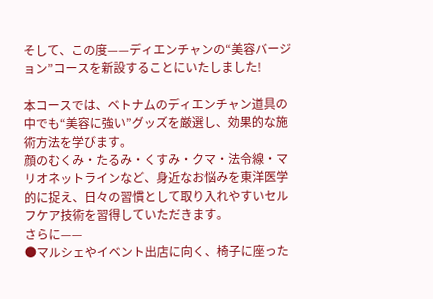そして、この度——ディエンチャンの“美容バージョン”コースを新設することにいたしました!

本コースでは、ベトナムのディエンチャン道具の中でも“美容に強い”グッズを厳選し、効果的な施術方法を学びます。
顔のむくみ・たるみ・くすみ・クマ・法令線・マリオネットラインなど、身近なお悩みを東洋医学的に捉え、日々の習慣として取り入れやすいセルフケア技術を習得していただきます。
さらに——
●マルシェやイベント出店に向く、椅子に座った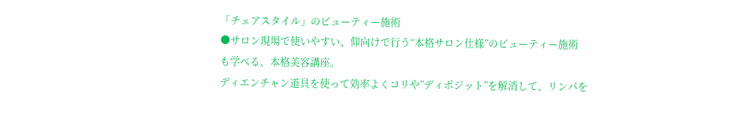「チェアスタイル」のビューティー施術
●サロン現場で使いやすい、仰向けで行う“本格サロン仕様”のビューティー施術
も学べる、本格美容講座。
ディエンチャン道具を使って効率よくコリや”ディポジット”を解消して、リンパを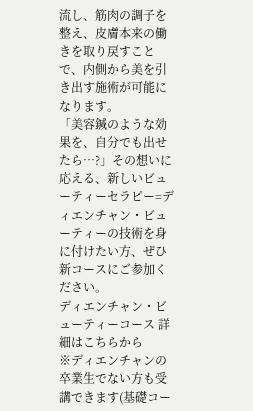流し、筋肉の調子を整え、皮膚本来の働きを取り戻すことで、内側から美を引き出す施術が可能になります。
「美容鍼のような効果を、自分でも出せたら…?」その想いに応える、新しいビューティーセラピー=ディエンチャン・ビューティーの技術を身に付けたい方、ぜひ新コースにご参加ください。
ディエンチャン・ビューティーコース 詳細はこちらから
※ディエンチャンの卒業生でない方も受講できます(基礎コー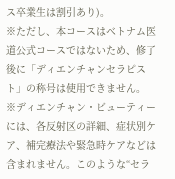ス卒業生は割引あり)。
※ただし、本コースはベトナム医道公式コースではないため、修了後に「ディエンチャンセラピスト」の称号は使用できません。
※ディエンチャン・ビューティーには、各反射区の詳細、症状別ケア、補完療法や緊急時ケアなどは含まれません。このような“セラ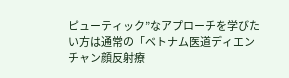ピューティック”なアプローチを学びたい方は通常の「ベトナム医道ディエンチャン顔反射療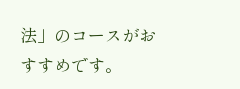法」のコースがおすすめです。